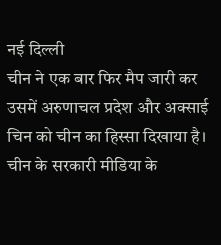नई दिल्ली
चीन ने एक बार फिर मैप जारी कर उसमें अरुणाचल प्रदेश और अक्साई चिन को चीन का हिस्सा दिखाया है। चीन के सरकारी मीडिया के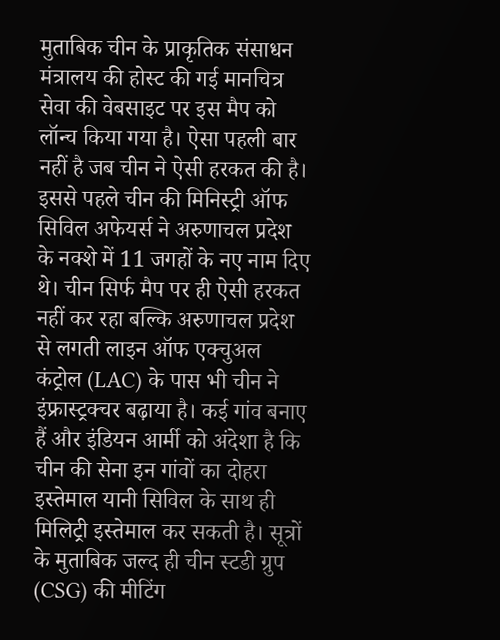मुताबिक चीन के प्राकृतिक संसाधन मंत्रालय की होस्ट की गई मानचित्र सेवा की वेबसाइट पर इस मैप को लॉन्च किया गया है। ऐसा पहली बार नहीं है जब चीन ने ऐसी हरकत की है। इससे पहले चीन की मिनिस्ट्री ऑफ सिविल अफेयर्स ने अरुणाचल प्रदेश के नक्शे में 11 जगहों के नए नाम दिए थे। चीन सिर्फ मैप पर ही ऐसी हरकत नहीं कर रहा बल्कि अरुणाचल प्रदेश से लगती लाइन ऑफ एक्चुअल कंट्रोल (LAC) के पास भी चीन ने इंफ्रास्ट्रक्चर बढ़ाया है। कई गांव बनाए हैं और इंडियन आर्मी को अंदेशा है कि चीन की सेना इन गांवों का दोहरा इस्तेमाल यानी सिविल के साथ ही मिलिट्री इस्तेमाल कर सकती है। सूत्रों के मुताबिक जल्द ही चीन स्टडी ग्रुप (CSG) की मीटिंग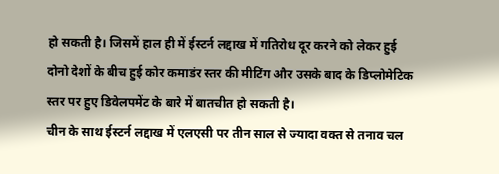हो सकती है। जिसमें हाल ही में ईस्टर्न लद्दाख में गतिरोध दूर करने को लेकर हुई दोनो देशों के बीच हुई कोर कमाडंर स्तर की मीटिंग और उसके बाद के डिप्लोमेटिक स्तर पर हुए डिवेलपमेंट के बारे में बातचीत हो सकती है।
चीन के साथ ईस्टर्न लद्दाख में एलएसी पर तीन साल से ज्यादा वक्त से तनाव चल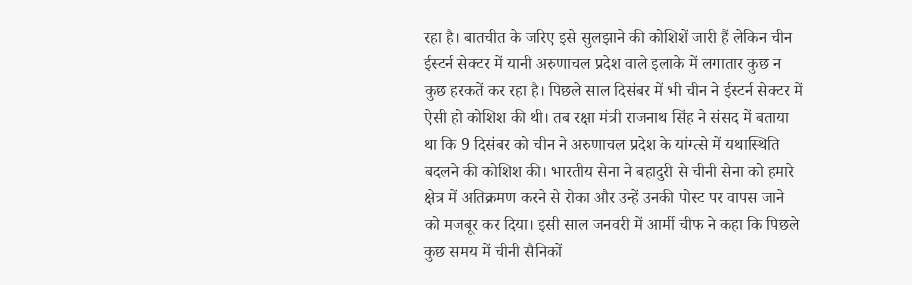रहा है। बातचीत के जरिए इसे सुलझाने की कोशिशें जारी हैं लेकिन चीन ईस्टर्न सेक्टर में यानी अरुणाचल प्रदेश वाले इलाके में लगातार कुछ न कुछ हरकतें कर रहा है। पिछले साल दिसंबर में भी चीन ने ईस्टर्न सेक्टर में ऐसी हो कोशिश की थी। तब रक्षा मंत्री राजनाथ सिंह ने संसद में बताया था कि 9 दिसंबर को चीन ने अरुणाचल प्रदेश के यांग्त्से में यथास्थिति बदलने की कोशिश की। भारतीय सेना ने बहादुरी से चीनी सेना को हमारे क्षेत्र में अतिक्रमण करने से रोका और उन्हें उनकी पोस्ट पर वापस जाने को मजबूर कर दिया। इसी साल जनवरी में आर्मी चीफ ने कहा कि पिछले कुछ समय में चीनी सैनिकों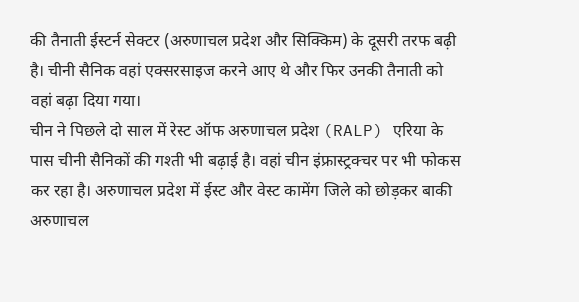की तैनाती ईस्टर्न सेक्टर (अरुणाचल प्रदेश और सिक्किम) के दूसरी तरफ बढ़ी है। चीनी सैनिक वहां एक्सरसाइज करने आए थे और फिर उनकी तैनाती को वहां बढ़ा दिया गया।
चीन ने पिछले दो साल में रेस्ट ऑफ अरुणाचल प्रदेश (RALP) एरिया के पास चीनी सैनिकों की गश्ती भी बढ़ाई है। वहां चीन इंफ्रास्ट्रक्चर पर भी फोकस कर रहा है। अरुणाचल प्रदेश में ईस्ट और वेस्ट कामेंग जिले को छोड़कर बाकी अरुणाचल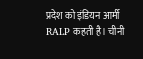प्रदेश को इंडियन आर्मी RALP कहती है। चीनी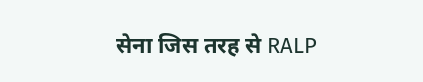सेना जिस तरह से RALP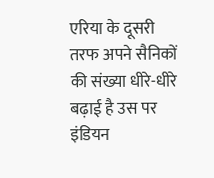एरिया के दूसरी तरफ अपने सैनिकों की संख्या धीरे-धीरे बढ़ाई है उस पर इंडियन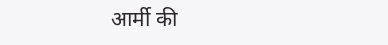आर्मी की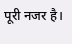पूरी नजर है।